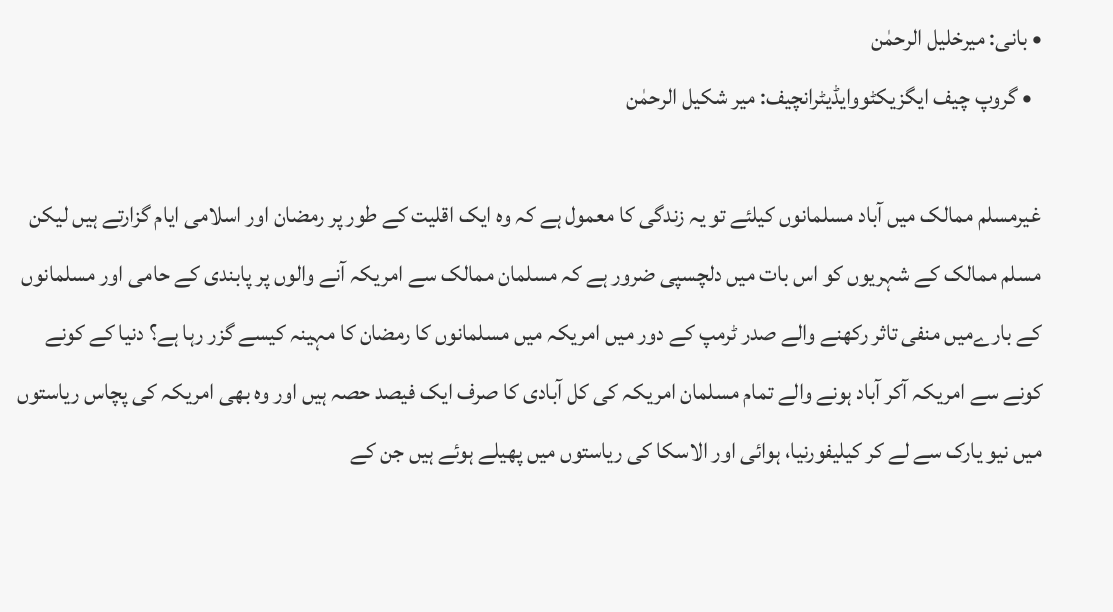• بانی: میرخلیل الرحمٰن
  • گروپ چیف ایگزیکٹووایڈیٹرانچیف: میر شکیل الرحمٰن

غیرمسلم ممالک میں آباد مسلمانوں کیلئے تو یہ زندگی کا معمول ہے کہ وہ ایک اقلیت کے طور پر رمضان اور اسلامی ایام گزارتے ہیں لیکن مسلم ممالک کے شہریوں کو اس بات میں دلچسپی ضرور ہے کہ مسلمان ممالک سے امریکہ آنے والوں پر پابندی کے حامی اور مسلمانوں کے بارےمیں منفی تاثر رکھنے والے صدر ٹرمپ کے دور میں امریکہ میں مسلمانوں کا رمضان کا مہینہ کیسے گزر رہا ہے؟ دنیا کے کونے کونے سے امریکہ آکر آباد ہونے والے تمام مسلمان امریکہ کی کل آبادی کا صرف ایک فیصد حصہ ہیں اور وہ بھی امریکہ کی پچاس ریاستوں میں نیو یارک سے لے کر کیلیفورنیا، ہوائی اور الاسکا کی ریاستوں میں پھیلے ہوئے ہیں جن کے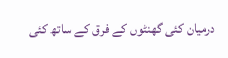درمیان کئی گھنٹوں کے فرق کے ساتھ کئی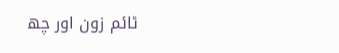ٹائم زون اور چھ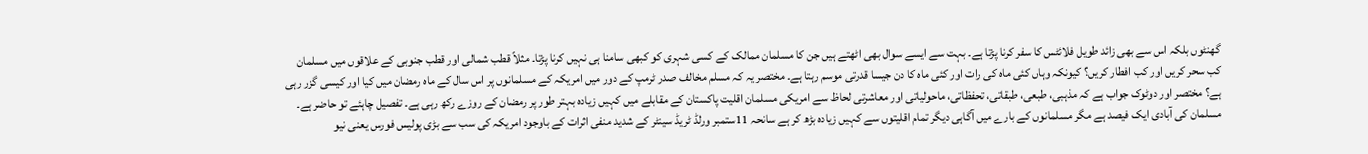گھنٹوں بلکہ اس سے بھی زائد طویل فلائٹس کا سفر کرنا پڑتا ہے۔ بہت سے ایسے سوال بھی اٹھتے ہیں جن کا مسلمان ممالک کے کسی شہری کو کبھی سامنا ہی نہیں کرنا پڑتا۔ مثلاً قطب شمالی اور قطب جنوبی کے علاقوں میں مسلمان کب سحر کریں اور کب افطار کریں؟ کیونکہ وہاں کئی ماہ کی رات اور کئی ماہ کا دن جیسا قدرتی موسم رہتا ہے۔ مختصر یہ کہ مسلم مخالف صدر ٹرمپ کے دور میں امریکہ کے مسلمانوں پر اس سال کے ماہ رمضان میں کیا اور کیسی گزر رہی ہے؟ مختصر اور دوٹوک جواب ہے کہ مذہبی، طبعی، طبقاتی، تحفظاتی، ماحولیاتی اور معاشرتی لحاظ سے امریکی مسلمان اقلیت پاکستان کے مقابلے میں کہیں زیادہ بہتر طور پر رمضان کے روزے رکھ رہی ہے۔ تفصیل چاہئے تو حاضر ہے۔ مسلمان کی آبادی ایک فیصد ہے مگر مسلمانوں کے بارے میں آگاہی دیگر تمام اقلیتوں سے کہیں زیادہ بڑھ کر ہے سانحہ 11ستمبر ورلڈ ٹریڈ سینٹر کے شدید منفی اثرات کے باوجود امریکہ کی سب سے بڑی پولیس فورس یعنی نیو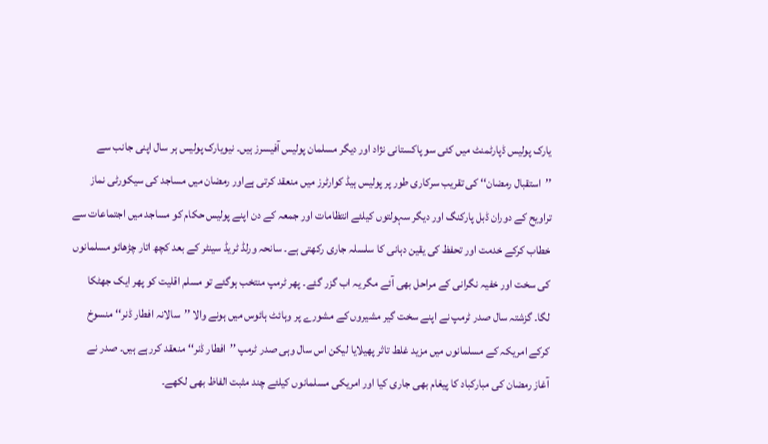یارک پولیس ڈپارٹمنٹ میں کئی سو پاکستانی نژاد اور دیگر مسلمان پولیس آفیسرز ہیں۔ نیویارک پولیس ہر سال اپنی جانب سے ’’استقبال رمضان‘‘ کی تقریب سرکاری طور پر پولیس ہیڈ کوارٹرز میں منعقد کرتی ہےاور رمضان میں مساجد کی سیکورٹی نماز تراویح کے دوران ڈبل پارکنگ اور دیگر سہولتوں کیلئے انتظامات اور جمعہ کے دن اپنے پولیس حکام کو مساجد میں اجتماعات سے خطاب کرکے خدمت اور تحفظ کی یقین دہانی کا سلسلہ جاری رکھتی ہے۔ سانحہ ورلڈ ٹریڈ سینٹر کے بعد کچھ اتار چڑھائو مسلمانوں کی سخت اور خفیہ نگرانی کے مراحل بھی آئے مگر یہ اب گزر گئے۔ پھر ٹرمپ منتخب ہوگئے تو مسلم اقلیت کو پھر ایک جھٹکا لگا۔ گزشتہ سال صدر ٹرمپ نے اپنے سخت گیر مشیروں کے مشورے پر وہائٹ ہائوس میں ہونے والا ’’سالانہ افطار ڈنر‘‘ منسوخ کرکے امریکہ کے مسلمانوں میں مزید غلط تاثر پھیلایا لیکن اس سال وہی صدر ٹرمپ ’’افطار ڈنر‘‘ منعقد کررہے ہیں۔ صدر نے آغاز رمضان کی مبارکباد کا پیغام بھی جاری کیا اور امریکی مسلمانوں کیلئے چند مثبت الفاظ بھی لکھے۔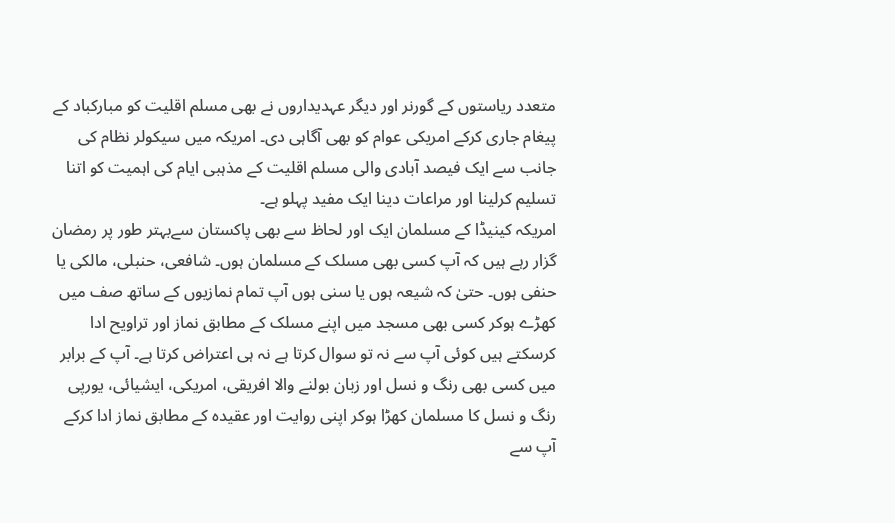متعدد ریاستوں کے گورنر اور دیگر عہدیداروں نے بھی مسلم اقلیت کو مبارکباد کے پیغام جاری کرکے امریکی عوام کو بھی آگاہی دی۔ امریکہ میں سیکولر نظام کی جانب سے ایک فیصد آبادی والی مسلم اقلیت کے مذہبی ایام کی اہمیت کو اتنا تسلیم کرلینا اور مراعات دینا ایک مفید پہلو ہے۔
امریکہ کینیڈا کے مسلمان ایک اور لحاظ سے بھی پاکستان سےبہتر طور پر رمضان گزار رہے ہیں کہ آپ کسی بھی مسلک کے مسلمان ہوں۔ شافعی، حنبلی، مالکی یا حنفی ہوں۔ حتیٰ کہ شیعہ ہوں یا سنی ہوں آپ تمام نمازیوں کے ساتھ صف میں کھڑے ہوکر کسی بھی مسجد میں اپنے مسلک کے مطابق نماز اور تراویح ادا کرسکتے ہیں کوئی آپ سے نہ تو سوال کرتا ہے نہ ہی اعتراض کرتا ہے۔ آپ کے برابر میں کسی بھی رنگ و نسل اور زبان بولنے والا افریقی، امریکی، ایشیائی، یورپی رنگ و نسل کا مسلمان کھڑا ہوکر اپنی روایت اور عقیدہ کے مطابق نماز ادا کرکے آپ سے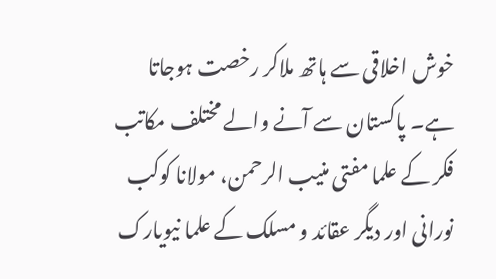خوش اخلاقی سے ہاتھ ملاکر رخصت ہوجاتا ہے۔ پاکستان سے آنے والے مختلف مکاتب فکر کے علما مفتی منیب الرحمن، مولانا کوکب نورانی اور دیگر عقائد و مسلک کے علما نیویارک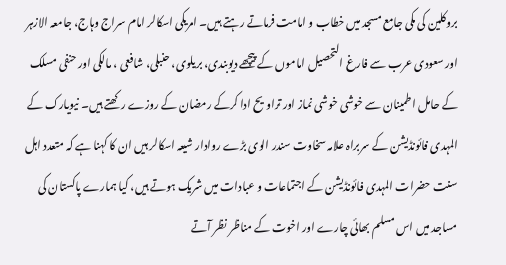بروکلین کی مکی جامع مسجد میں خطاب و امامت فرماتے رہتے ہیں۔ امریکی اسکالر امام سراج وہاج، جامعہ الازہر اور سعودی عرب سے فارغ التحصیل اماموں کے پیچھے دیوبندی، بریلوی، حنبلی، شافعی ، مالکی اور حنفی مسلک کے حامل اطمینان سے خوشی خوشی نماز اور تراویح ادا کرکے رمضان کے روزے رکھتے ہیں۔ نیویارک کے المہدی فائونڈیشن کے سربراہ علامہ سخاوت سندر الوی بڑے روادار شیعہ اسکالر ہیں ان کا کہنا ہے کہ متعدد اہل سنت حضرات المہدی فائونڈیشن کے اجتماعات و عبادات میں شریک ہوتے ہیں، کیا ہمارے پاکستان کی مساجد میں اس مسلم بھائی چارے اور اخوت کے مناظر نظر آتے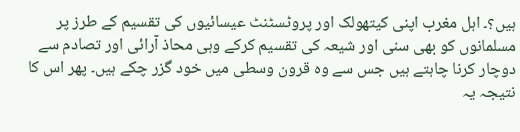ہیں؟۔ اہل مغرب اپنی کیتھولک اور پروٹسٹنٹ عیسائیوں کی تقسیم کے طرز پر مسلمانوں کو بھی سنی اور شیعہ کی تقسیم کرکے وہی محاذ آرائی اور تصادم سے دوچار کرنا چاہتے ہیں جس سے وہ قرون وسطی میں خود گزر چکے ہیں۔ پھر اس کا نتیجہ یہ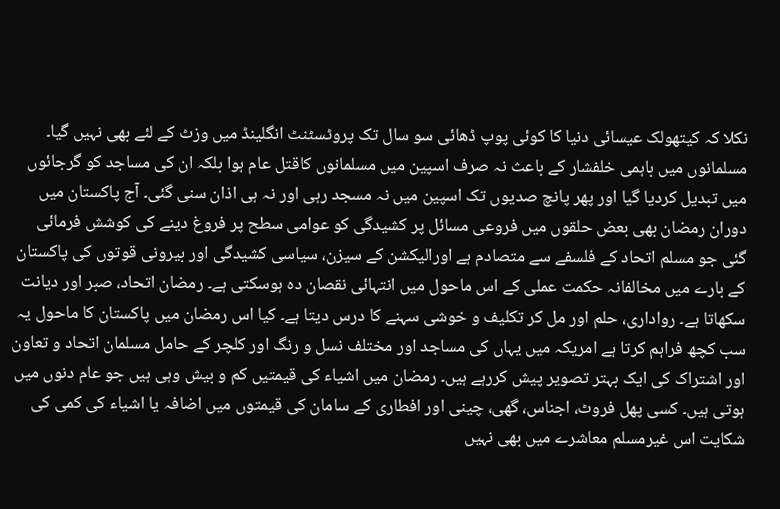نکلا کہ کیتھولک عیسائی دنیا کا کوئی پوپ ڈھائی سو سال تک پروٹسٹنٹ انگلینڈ میں وزٹ کے لئے بھی نہیں گیا۔ مسلمانوں میں باہمی خلفشار کے باعث نہ صرف اسپین میں مسلمانوں کاقتل عام ہوا بلکہ ان کی مساجد کو گرجائوں میں تبدیل کردیا گیا اور پھر پانچ صدیوں تک اسپین میں نہ مسجد رہی اور نہ ہی اذان سنی گئی۔ آج پاکستان میں دوران رمضان بھی بعض حلقوں میں فروعی مسائل پر کشیدگی کو عوامی سطح پر فروغ دینے کی کوشش فرمائی گئی جو مسلم اتحاد کے فلسفے سے متصادم ہے اورالیکشن کے سیزن، سیاسی کشیدگی اور بیرونی قوتوں کی پاکستان کے بارے میں مخالفانہ حکمت عملی کے اس ماحول میں انتہائی نقصان دہ ہوسکتی ہے۔ رمضان اتحاد، صبر اور دیانت سکھاتا ہے۔ رواداری، حلم اور مل کر تکلیف و خوشی سہنے کا درس دیتا ہے۔ کیا اس رمضان میں پاکستان کا ماحول یہ سب کچھ فراہم کرتا ہے امریکہ میں یہاں کی مساجد اور مختلف نسل و رنگ اور کلچر کے حامل مسلمان اتحاد و تعاون اور اشتراک کی ایک بہتر تصویر پیش کررہے ہیں۔ رمضان میں اشیاء کی قیمتیں کم و بیش وہی ہیں جو عام دنوں میں ہوتی ہیں۔ کسی پھل فروٹ، اجناس، گھی، چینی اور افطاری کے سامان کی قیمتوں میں اضافہ یا اشیاء کی کمی کی شکایت اس غیرمسلم معاشرے میں بھی نہیں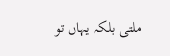ملتی بلکہ یہاں تو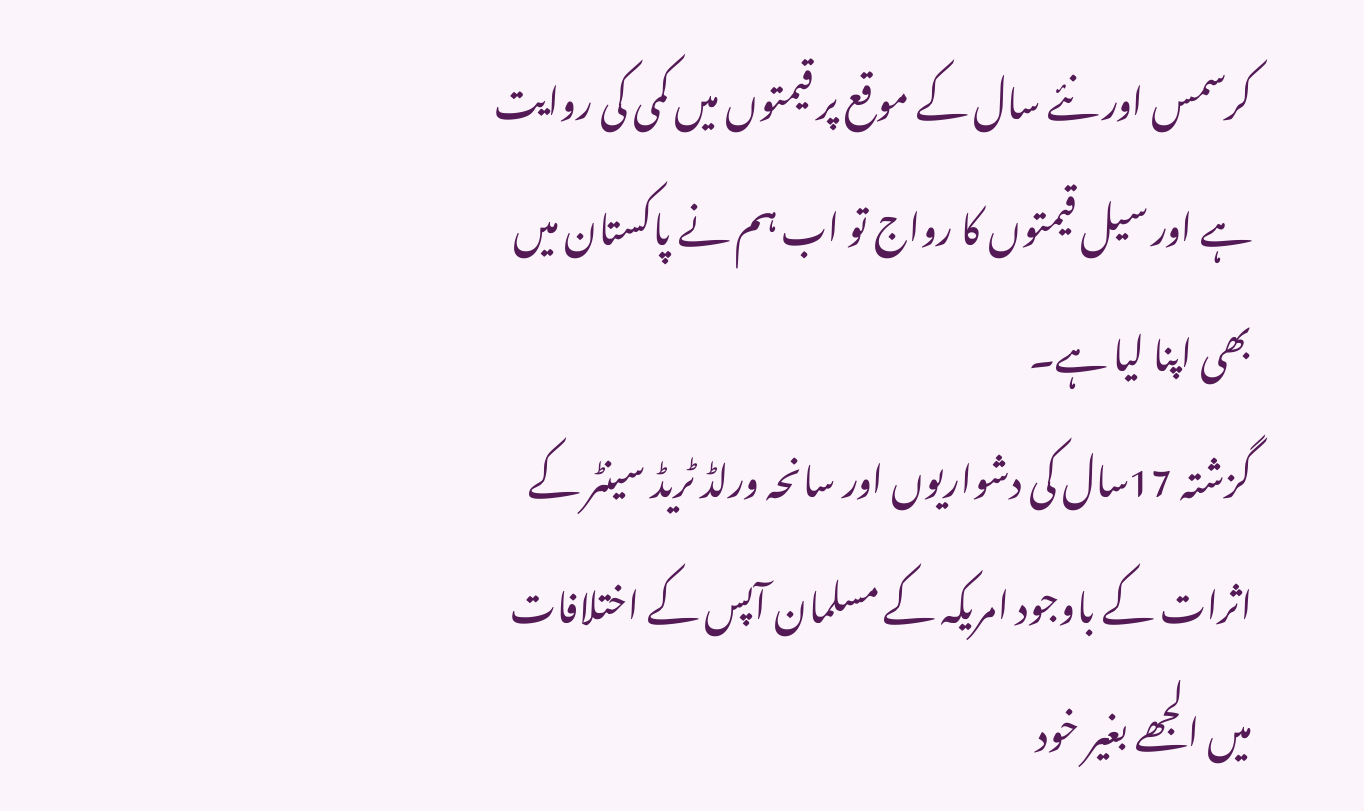کرسمس اور نئے سال کے موقع پر قیمتوں میں کمی کی روایت ہے اور سیل قیمتوں کا رواج تو اب ہم نے پاکستان میں بھی اپنا لیا ہے۔
گزشتہ 17سال کی دشواریوں اور سانحہ ورلڈ ٹریڈ سینٹر کے اثرات کے باوجود امریکہ کے مسلمان آپس کے اختلافات میں الجھے بغیر خود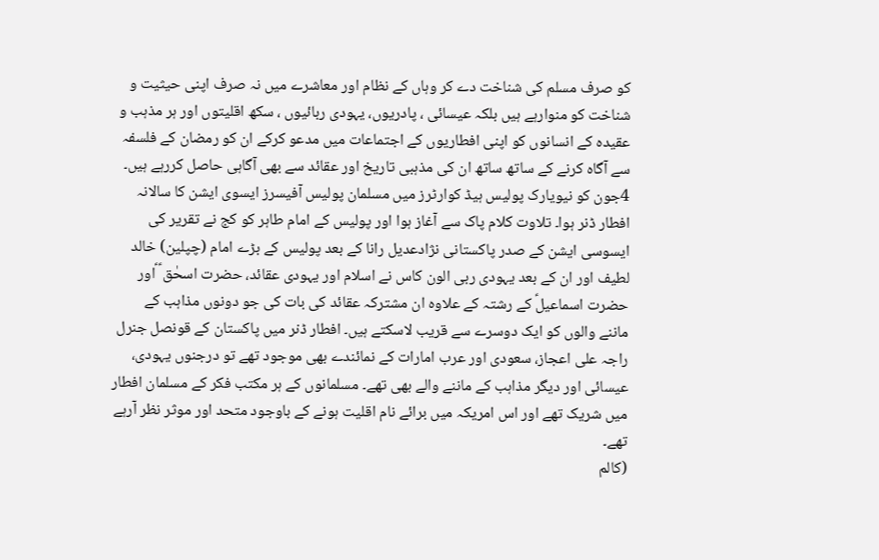کو صرف مسلم کی شناخت دے کر وہاں کے نظام اور معاشرے میں نہ صرف اپنی حیثیت و شناخت کو منوارہے ہیں بلکہ عیسائی ، پادریوں، یہودی ربائیوں ، سکھ اقلیتوں اور ہر مذہب و عقیدہ کے انسانوں کو اپنی افطاریوں کے اجتماعات میں مدعو کرکے ان کو رمضان کے فلسفہ سے آگاہ کرنے کے ساتھ ساتھ ان کی مذہبی تاریخ اور عقائد سے بھی آگاہی حاصل کررہے ہیں۔ 4جون کو نیویارک پولیس ہیڈ کوارٹرز میں مسلمان پولیس آفیسرز ایسوی ایشن کا سالانہ افطار ڈنر ہوا۔ تلاوت کلام پاک سے آغاز ہوا اور پولیس کے امام طاہر کو کج نے تقریر کی ایسوسی ایشن کے صدر پاکستانی نژادعدیل رانا کے بعد پولیس کے بڑے امام (چپلین) خالد لطیف اور ان کے بعد یہودی ربی الون کاس نے اسلام اور یہودی عقائد، حضرت اسحٰق ؑ ؑاور حضرت اسماعیلؑ کے رشتہ کے علاوہ ان مشترکہ عقائد کی بات کی جو دونوں مذاہب کے ماننے والوں کو ایک دوسرے سے قریب لاسکتے ہیں۔ افطار ڈنر میں پاکستان کے قونصل جنرل راجہ علی اعجاز، سعودی اور عرب امارات کے نمائندے بھی موجود تھے تو درجنوں یہودی، عیسائی اور دیگر مذاہب کے ماننے والے بھی تھے۔ مسلمانوں کے ہر مکتب فکر کے مسلمان افطار میں شریک تھے اور اس امریکہ میں برائے نام اقلیت ہونے کے باوجود متحد اور موثر نظر آرہے تھے۔
(کالم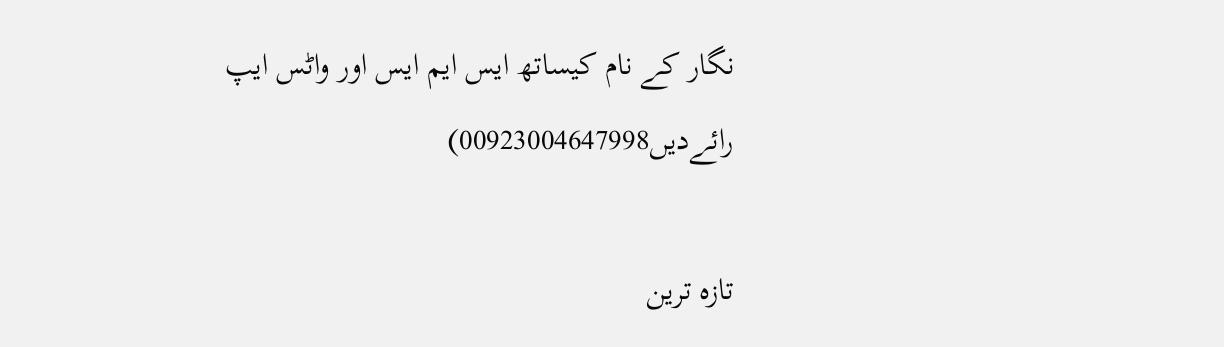نگار کے نام کیساتھ ایس ایم ایس اور واٹس ایپ رائےدیں00923004647998)

تازہ ترین